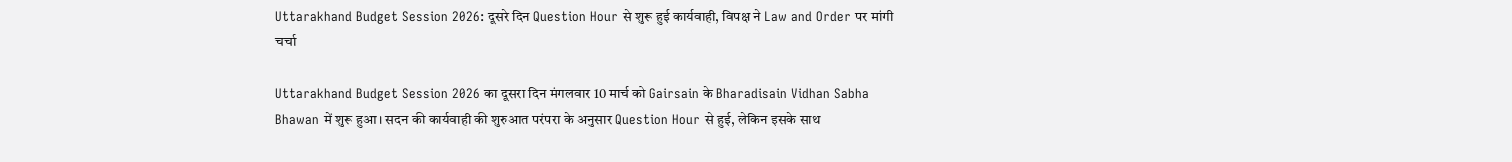Uttarakhand Budget Session 2026: दूसरे दिन Question Hour से शुरू हुई कार्यवाही, विपक्ष ने Law and Order पर मांगी चर्चा

Uttarakhand Budget Session 2026 का दूसरा दिन मंगलवार 10 मार्च को Gairsain के Bharadisain Vidhan Sabha Bhawan में शुरू हुआ। सदन की कार्यवाही की शुरुआत परंपरा के अनुसार Question Hour से हुई, लेकिन इसके साथ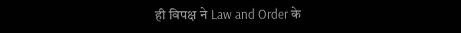ही विपक्ष ने Law and Order के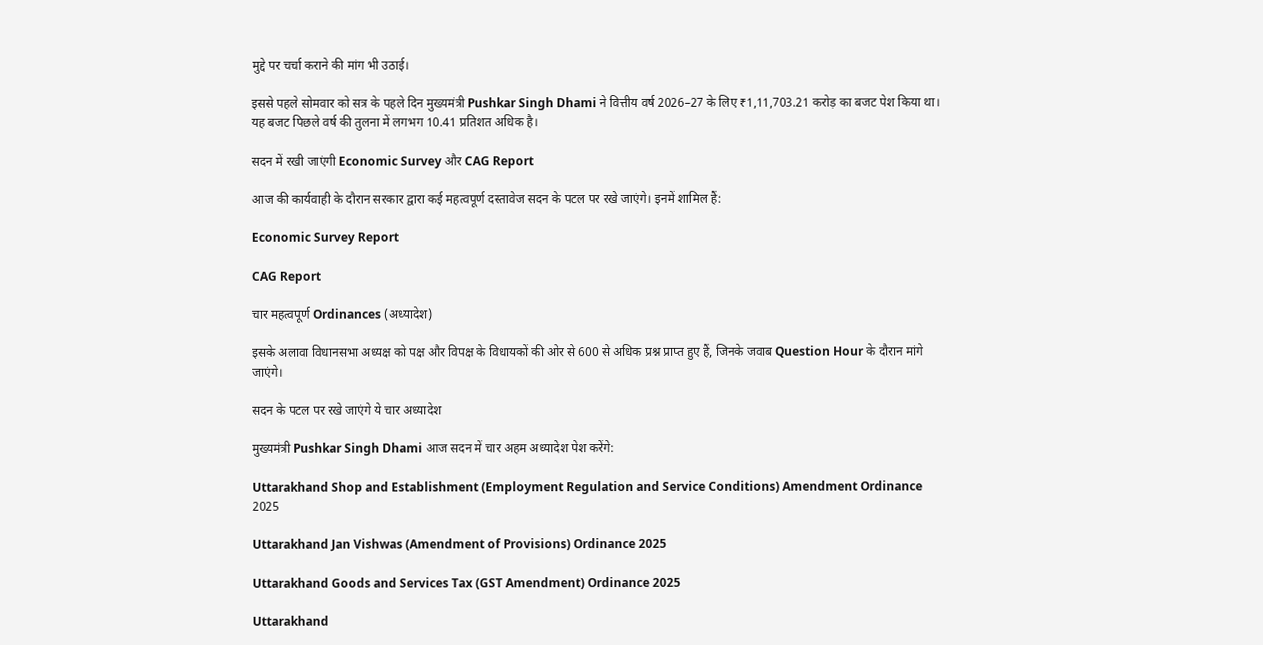मुद्दे पर चर्चा कराने की मांग भी उठाई।

इससे पहले सोमवार को सत्र के पहले दिन मुख्यमंत्री Pushkar Singh Dhami ने वित्तीय वर्ष 2026–27 के लिए ₹1,11,703.21 करोड़ का बजट पेश किया था। यह बजट पिछले वर्ष की तुलना में लगभग 10.41 प्रतिशत अधिक है।

सदन में रखी जाएंगी Economic Survey और CAG Report

आज की कार्यवाही के दौरान सरकार द्वारा कई महत्वपूर्ण दस्तावेज सदन के पटल पर रखे जाएंगे। इनमें शामिल हैं:

Economic Survey Report

CAG Report

चार महत्वपूर्ण Ordinances (अध्यादेश)

इसके अलावा विधानसभा अध्यक्ष को पक्ष और विपक्ष के विधायकों की ओर से 600 से अधिक प्रश्न प्राप्त हुए हैं, जिनके जवाब Question Hour के दौरान मांगे जाएंगे।

सदन के पटल पर रखे जाएंगे ये चार अध्यादेश

मुख्यमंत्री Pushkar Singh Dhami आज सदन में चार अहम अध्यादेश पेश करेंगे:

Uttarakhand Shop and Establishment (Employment Regulation and Service Conditions) Amendment Ordinance 2025

Uttarakhand Jan Vishwas (Amendment of Provisions) Ordinance 2025

Uttarakhand Goods and Services Tax (GST Amendment) Ordinance 2025

Uttarakhand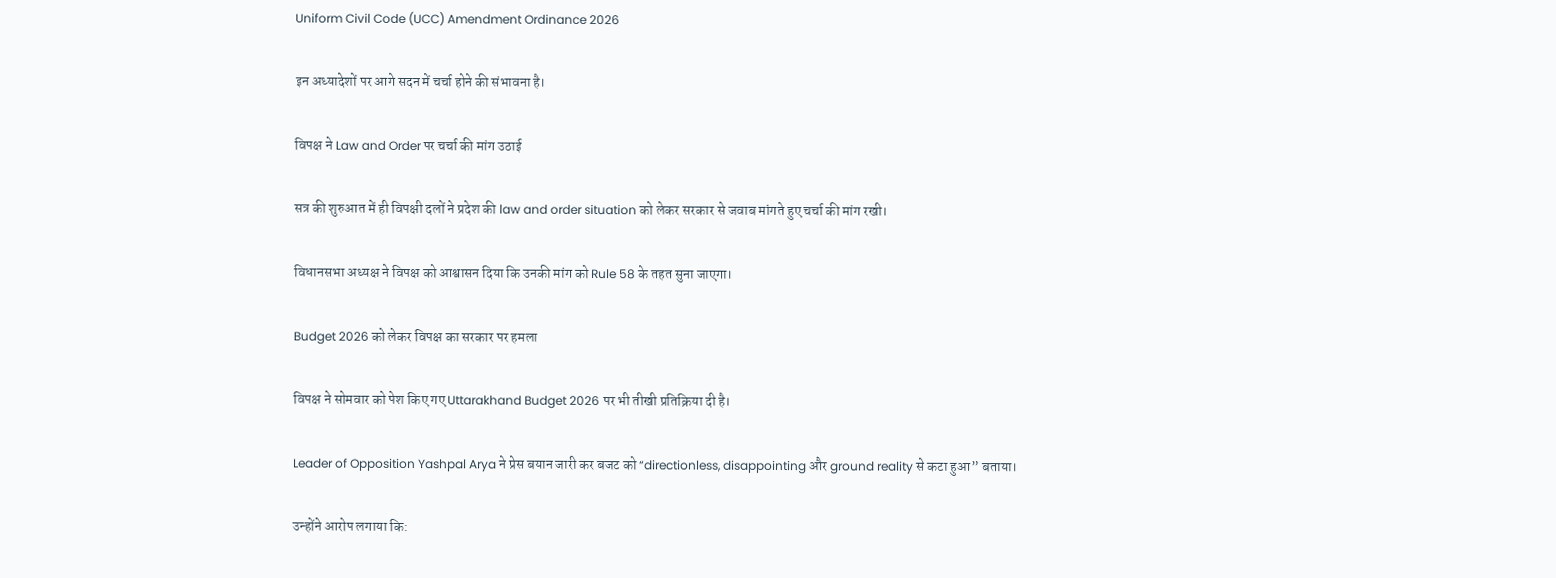Uniform Civil Code (UCC) Amendment Ordinance 2026

इन अध्यादेशों पर आगे सदन में चर्चा होने की संभावना है।

विपक्ष ने Law and Order पर चर्चा की मांग उठाई

सत्र की शुरुआत में ही विपक्षी दलों ने प्रदेश की law and order situation को लेकर सरकार से जवाब मांगते हुए चर्चा की मांग रखी।

विधानसभा अध्यक्ष ने विपक्ष को आश्वासन दिया कि उनकी मांग को Rule 58 के तहत सुना जाएगा।

Budget 2026 को लेकर विपक्ष का सरकार पर हमला

विपक्ष ने सोमवार को पेश किए गए Uttarakhand Budget 2026 पर भी तीखी प्रतिक्रिया दी है।

Leader of Opposition Yashpal Arya ने प्रेस बयान जारी कर बजट को “directionless, disappointing और ground reality से कटा हुआ” बताया।

उन्होंने आरोप लगाया कि: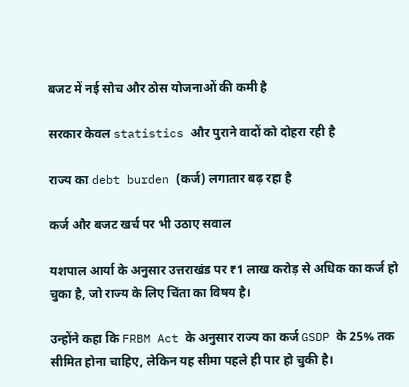बजट में नई सोच और ठोस योजनाओं की कमी है

सरकार केवल statistics और पुराने वादों को दोहरा रही है

राज्य का debt burden (कर्ज) लगातार बढ़ रहा है

कर्ज और बजट खर्च पर भी उठाए सवाल

यशपाल आर्या के अनुसार उत्तराखंड पर ₹1 लाख करोड़ से अधिक का कर्ज हो चुका है, जो राज्य के लिए चिंता का विषय है।

उन्होंने कहा कि FRBM Act के अनुसार राज्य का कर्ज GSDP के 25% तक सीमित होना चाहिए, लेकिन यह सीमा पहले ही पार हो चुकी है।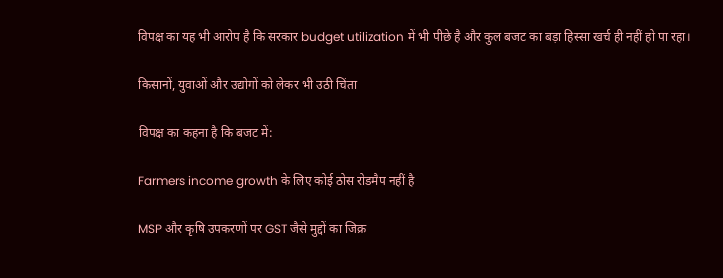विपक्ष का यह भी आरोप है कि सरकार budget utilization में भी पीछे है और कुल बजट का बड़ा हिस्सा खर्च ही नहीं हो पा रहा।

किसानों, युवाओं और उद्योगों को लेकर भी उठी चिंता

विपक्ष का कहना है कि बजट में:

Farmers income growth के लिए कोई ठोस रोडमैप नहीं है

MSP और कृषि उपकरणों पर GST जैसे मुद्दों का जिक्र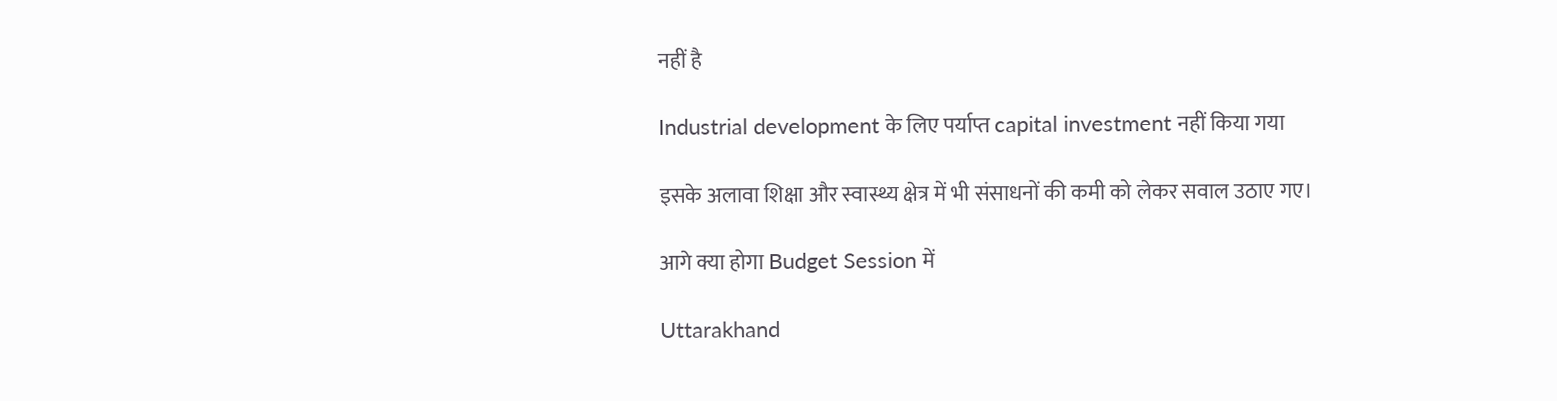नहीं है

Industrial development के लिए पर्याप्त capital investment नहीं किया गया

इसके अलावा शिक्षा और स्वास्थ्य क्षेत्र में भी संसाधनों की कमी को लेकर सवाल उठाए गए।

आगे क्या होगा Budget Session में

Uttarakhand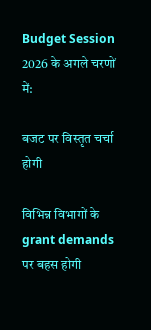Budget Session 2026 के अगले चरणों में:

बजट पर विस्तृत चर्चा होगी

विभिन्न विभागों के grant demands पर बहस होगी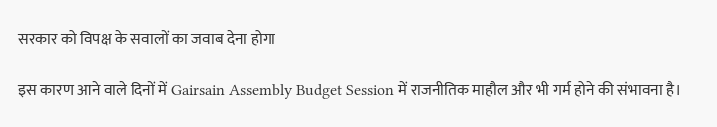सरकार को विपक्ष के सवालों का जवाब देना होगा

इस कारण आने वाले दिनों में Gairsain Assembly Budget Session में राजनीतिक माहौल और भी गर्म होने की संभावना है।